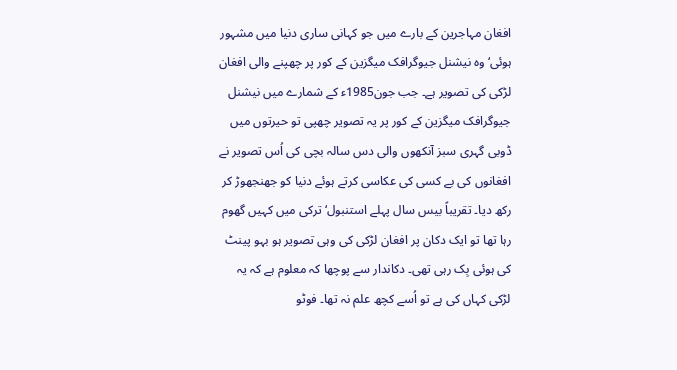افغان مہاجرین کے بارے میں جو کہانی ساری دنیا میں مشہور ہوئی‘ وہ نیشنل جیوگرافک میگزین کے کور پر چھپنے والی افغان لڑکی کی تصویر ہے۔ جب جون1985ء کے شمارے میں نیشنل جیوگرافک میگزین کے کور پر یہ تصویر چھپی تو حیرتوں میں ڈوبی گہری سبز آنکھوں والی دس سالہ بچی کی اُس تصویر نے افغانوں کی بے کسی کی عکاسی کرتے ہوئے دنیا کو جھنجھوڑ کر رکھ دیا۔ تقریباً بیس سال پہلے استنبول‘ ترکی میں کہیں گھوم رہا تھا تو ایک دکان پر افغان لڑکی کی وہی تصویر ہو بہو پینٹ کی ہوئی بِک رہی تھی۔ دکاندار سے پوچھا کہ معلوم ہے کہ یہ لڑکی کہاں کی ہے تو اُسے کچھ علم نہ تھا۔ فوٹو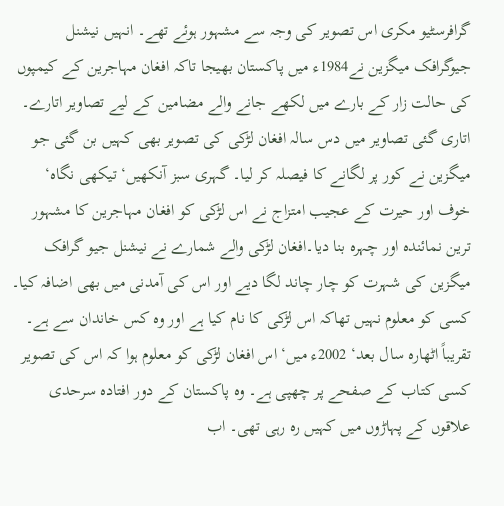گرافرسٹیو مکری اس تصویر کی وجہ سے مشہور ہوئے تھے۔ انہیں نیشنل جیوگرافک میگزین نے1984ء میں پاکستان بھیجا تاکہ افغان مہاجرین کے کیمپوں کی حالت زار کے بارے میں لکھے جانے والے مضامین کے لیے تصاویر اتارے۔ اتاری گئی تصاویر میں دس سالہ افغان لڑکی کی تصویر بھی کہیں بن گئی جو میگزین نے کور پر لگانے کا فیصلہ کر لیا۔ گہری سبز آنکھیں‘ تیکھی نگاہ‘ خوف اور حیرت کے عجیب امتزاج نے اس لڑکی کو افغان مہاجرین کا مشہور ترین نمائندہ اور چہرہ بنا دیا۔افغان لڑکی والے شمارے نے نیشنل جیو گرافک میگزین کی شہرت کو چار چاند لگا دیے اور اس کی آمدنی میں بھی اضافہ کیا۔ کسی کو معلوم نہیں تھاکہ اس لڑکی کا نام کیا ہے اور وہ کس خاندان سے ہے۔ تقریباً اٹھارہ سال بعد‘ 2002ء میں‘ اس افغان لڑکی کو معلوم ہوا کہ اس کی تصویر کسی کتاب کے صفحے پر چھپی ہے۔ وہ پاکستان کے دور افتادہ سرحدی علاقوں کے پہاڑوں میں کہیں رہ رہی تھی۔ اب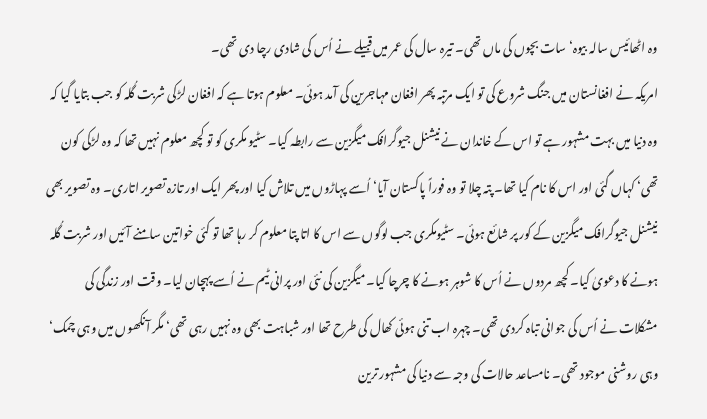وہ اٹھائیس سالہ بیوہ‘ سات بچوں کی ماں تھی۔ تیرہ سال کی عمر میں قبیلے نے اُس کی شادی رچا دی تھی۔
امریکہ نے افغانستان میں جنگ شروع کی تو ایک مرتبہ پھر افغان مہاجرین کی آمد ہوئی۔ معلوم ہوتا ہے کہ افغان لڑکی شربت گُلہ کو جب بتایا گیا کہ وہ دنیا میں بہت مشہور ہے تو اس کے خاندان نے نیشنل جیوگرافک میگزین سے رابطہ کیا۔ سٹیو مکری کو تو کچھ معلوم نہیں تھا کہ وہ لڑکی کون تھی‘ کہاں گئی اور اس کا نام کیا تھا۔ پتہ چلا تو وہ فوراً پاکستان آیا‘ اُسے پہاڑوں میں تلاش کیا اور پھر ایک اور تازہ تصویر اتاری۔ وہ تصویر بھی نیشنل جیوگرافک میگزین کے کور پر شائع ہوئی۔ سٹیومکری جب لوگوں سے اس کا اتا پتا معلوم کر رہا تھا تو کئی خواتین سامنے آئیں اور شربت گُلہ ہونے کا دعویٰ کیا۔ کچھ مردوں نے اُس کا شوہر ہونے کا چرچا کیا۔ میگزین کی نئی اور پرانی ٹیم نے اُسے پہچان لیا۔ وقت اور زندگی کی مشکلات نے اُس کی جوانی تباہ کردی تھی۔ چہرہ اب تنی ہوئی کھال کی طرح تھا اور شباہت بھی وہ نہیں رہی تھی‘ مگر آنکھوں میں وہی چمک‘ وہی روشنی موجود تھی۔ نامساعد حالات کی وجہ سے دنیا کی مشہور ترین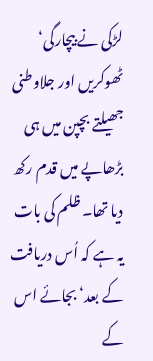لڑکی نے بیچارگی‘ ٹھوکریں اور جلاوطنی جھیلتے بچپن میں ہی بڑھاپے میں قدم رکھ دیا تھا۔ ظلم کی بات یہ ہے کہ اُس دریافت کے بعد‘ بجائے اس کے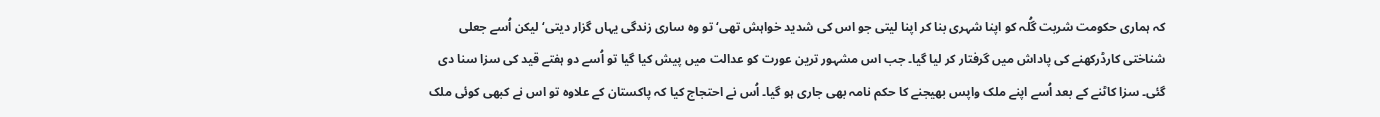کہ ہماری حکومت شربت گُلہ کو اپنا شہری بنا کر اپنا لیتی جو اس کی شدید خواہش تھی‘ تو وہ ساری زندگی یہاں گزار دیتی‘ لیکن اُسے جعلی شناختی کارڈرکھنے کی پاداش میں گرفتار کر لیا گیا۔ جب اس مشہور ترین عورت کو عدالت میں پیش کیا گیا تو اُسے دو ہفتے قید کی سزا سنا دی گئی۔ سزا کاٹنے کے بعد اُسے اپنے ملک واپس بھیجنے کا حکم نامہ بھی جاری ہو گیا۔ اُس نے احتجاج کیا کہ پاکستان کے علاوہ تو اس نے کبھی کوئی ملک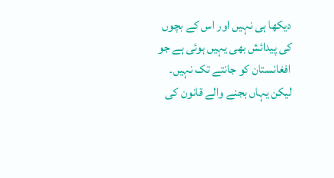دیکھا ہی نہیں اور اس کے بچوں کی پیدائش بھی یہیں ہوئی ہے جو افغانستان کو جانتے تک نہیں۔ لیکن یہاں بجنے والے قانون کی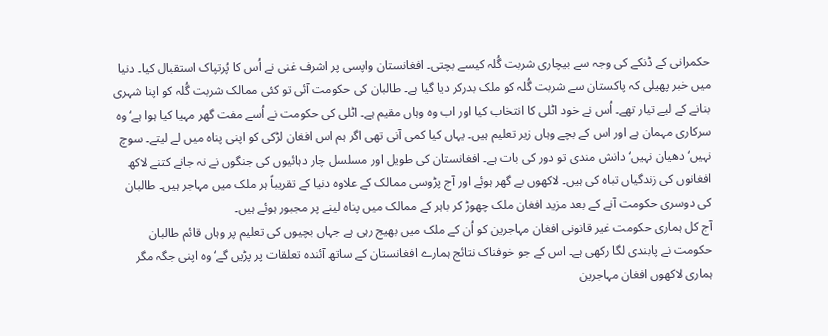حکمرانی کے ڈنکے کی وجہ سے بیچاری شربت گُلہ کیسے بچتی۔ افغانستان واپسی پر اشرف غنی نے اُس کا پُرتپاک استقبال کیا۔ دنیا میں خبر پھیلی کہ پاکستان سے شربت گُلہ کو ملک بدرکر دیا گیا ہے۔ طالبان کی حکومت آئی تو کئی ممالک شربت گُلہ کو اپنا شہری بنانے کے لیے تیار تھے۔ اُس نے خود اٹلی کا انتخاب کیا اور اب وہ وہاں مقیم ہے۔ اٹلی کی حکومت نے اُسے مفت گھر مہیا کیا ہوا ہے‘ وہ سرکاری مہمان ہے اور اس کے بچے وہاں زیر تعلیم ہیں۔ یہاں کیا کمی آنی تھی اگر ہم اس افغان لڑکی کو اپنی پناہ میں لے لیتے۔ سوچ نہیں‘ دھیان نہیں‘ دانش مندی تو دور کی بات ہے۔ افغانستان کی طویل اور مسلسل چار دہائیوں کی جنگوں نے نہ جانے کتنے لاکھ افغانوں کی زندگیاں تباہ کی ہیں۔ لاکھوں بے گھر ہوئے اور آج پڑوسی ممالک کے علاوہ دنیا کے تقریباً ہر ملک میں مہاجر ہیں۔ طالبان کی دوسری حکومت آنے کے بعد مزید افغان ملک چھوڑ کر باہر کے ممالک میں پناہ لینے پر مجبور ہوئے ہیں۔
آج کل ہماری حکومت غیر قانونی افغان مہاجرین کو اُن کے ملک میں بھیج رہی ہے جہاں بچیوں کی تعلیم پر وہاں قائم طالبان حکومت نے پابندی لگا رکھی ہے۔ اس کے جو خوفناک نتائج ہمارے افغانستان کے ساتھ آئندہ تعلقات پر پڑیں گے‘ وہ اپنی جگہ مگر ہماری لاکھوں افغان مہاجرین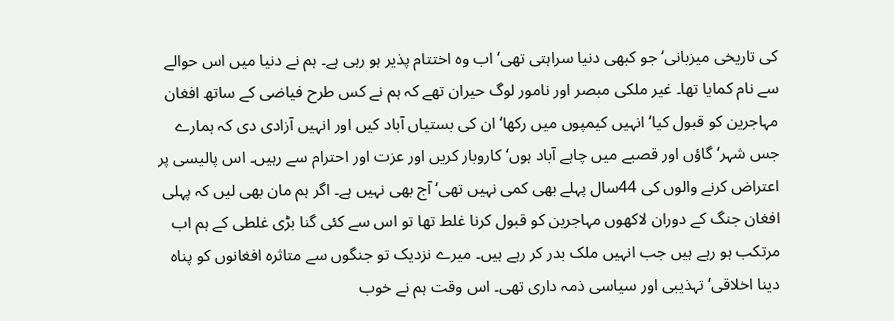کی تاریخی میزبانی‘ جو کبھی دنیا سراہتی تھی‘ اب وہ اختتام پذیر ہو رہی ہے۔ ہم نے دنیا میں اس حوالے سے نام کمایا تھا۔ غیر ملکی مبصر اور نامور لوگ حیران تھے کہ ہم نے کس طرح فیاضی کے ساتھ افغان مہاجرین کو قبول کیا‘ انہیں کیمپوں میں رکھا‘ ان کی بستیاں آباد کیں اور انہیں آزادی دی کہ ہمارے جس شہر‘ گاؤں اور قصبے میں چاہے آباد ہوں‘ کاروبار کریں اور عزت اور احترام سے رہیں۔ اس پالیسی پر اعتراض کرنے والوں کی 44سال پہلے بھی کمی نہیں تھی‘ آج بھی نہیں ہے۔ اگر ہم مان بھی لیں کہ پہلی افغان جنگ کے دوران لاکھوں مہاجرین کو قبول کرنا غلط تھا تو اس سے کئی گنا بڑی غلطی کے ہم اب مرتکب ہو رہے ہیں جب انہیں ملک بدر کر رہے ہیں۔ میرے نزدیک تو جنگوں سے متاثرہ افغانوں کو پناہ دینا اخلاقی‘ تہذیبی اور سیاسی ذمہ داری تھی۔ اس وقت ہم نے خوب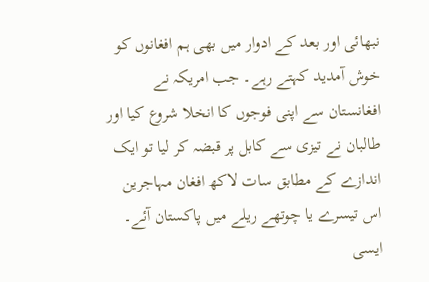نبھائی اور بعد کے ادوار میں بھی ہم افغانوں کو خوش آمدید کہتے رہے۔ جب امریکہ نے افغانستان سے اپنی فوجوں کا انخلا شروع کیا اور طالبان نے تیزی سے کابل پر قبضہ کر لیا تو ایک اندازے کے مطابق سات لاکھ افغان مہاجرین اس تیسرے یا چوتھے ریلے میں پاکستان آئے۔ ایسی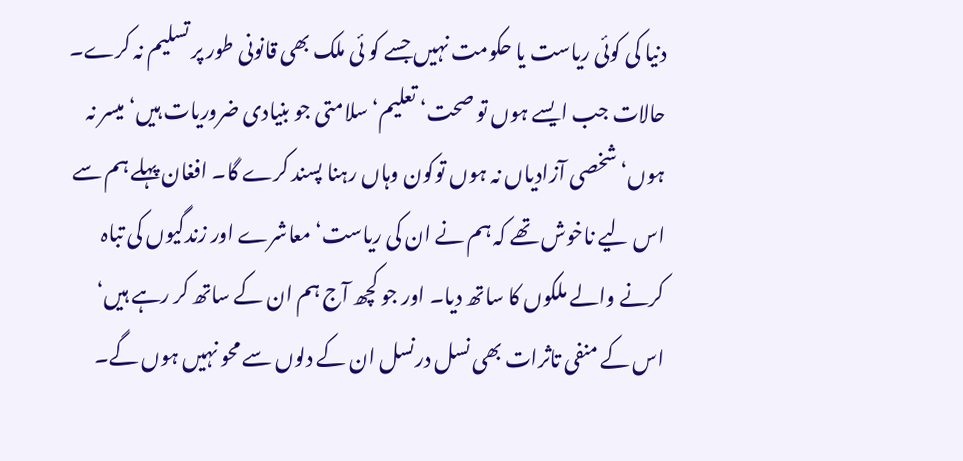دنیا کی کوئی ریاست یا حکومت نہیں جسے کو ئی ملک بھی قانونی طور پر تسلیم نہ کرے۔ حالات جب ایسے ہوں تو صحت‘ تعلیم‘ سلامتی جو بنیادی ضروریات ہیں‘ میسر نہ ہوں‘ شخصی آزادیاں نہ ہوں توکون وہاں رہنا پسند کرے گا۔ افغان پہلے ہم سے اس لیے ناخوش تھے کہ ہم نے ان کی ریاست‘ معاشرے اور زندگیوں کی تباہ کرنے والے ملکوں کا ساتھ دیا۔ اور جو کچھ آج ہم ان کے ساتھ کر رہے ہیں‘ اس کے منفی تاثرات بھی نسل درنسل ان کے دلوں سے محو نہیں ہوں گے۔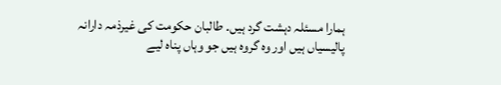ہمارا مسئلہ دہشت گرد ہیں۔ طالبان حکومت کی غیرذمہ دارانہ پالیسیاں ہیں اور وہ گروہ ہیں جو وہاں پناہ لیے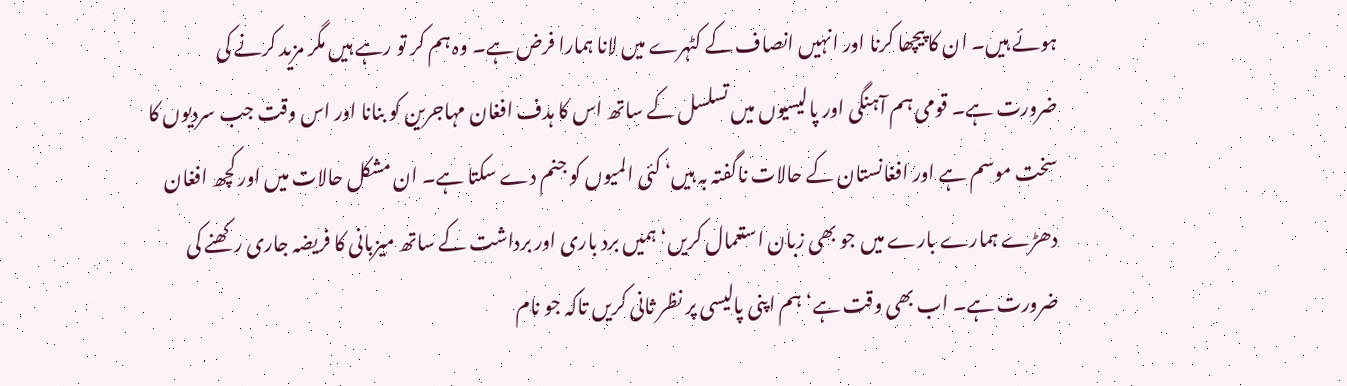ہوئے ہیں۔ ان کا پیچھا کرنا اور انہیں انصاف کے کٹہرے میں لانا ہمارا فرض ہے۔ وہ ہم کر تو رہے ہیں مگر مزید کرنے کی ضرورت ہے۔ قومی ہم آہنگی اور پالیسیوں میں تسلسل کے ساتھ اس کا ہدف افغان مہاجرین کو بنانا اور اس وقت جب سردیوں کا سخت موسم ہے اور افغانستان کے حالات ناگفتہ بہ ہیں‘ کئی المیوں کو جنم دے سکتا ہے۔ ان مشکل حالات میں اور کچھ افغان دھڑے ہمارے بارے میں جو بھی زبان استعمال کریں‘ ہمیں برد باری اور برداشت کے ساتھ میزبانی کا فریضہ جاری رکھنے کی ضرورت ہے۔ اب بھی وقت ہے‘ ہم اپنی پالیسی پر نظر ثانی کریں تاکہ جو نام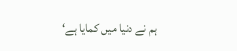ہم نے دنیا میں کمایا ہے‘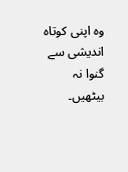وہ اپنی کوتاہ اندیشی سے گنوا نہ بیٹھیں۔